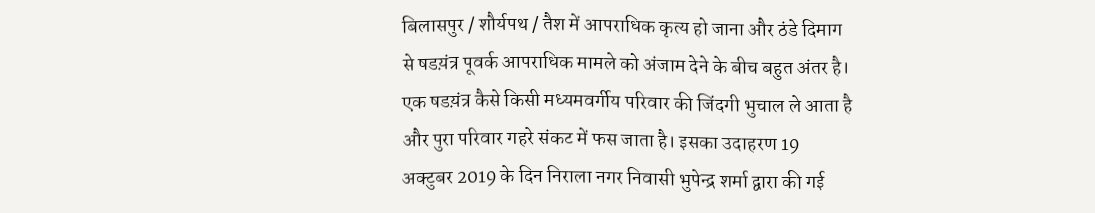बिलासपुर / शौर्यपथ / तैश में आपराधिक कृत्य हो जाना और ठंडे दिमाग से षडय़ंत्र पूवर्क आपराधिक मामले को अंजाम देने के बीच बहुत अंतर है। एक षडय़ंत्र कैसे किसी मध्यमवर्गीय परिवार की जिंदगी भुचाल ले आता है और पुरा परिवार गहरे संकट में फस जाता है। इसका उदाहरण 19 अक्टुबर 2019 के दिन निराला नगर निवासी भुपेन्द्र शर्मा द्वारा की गई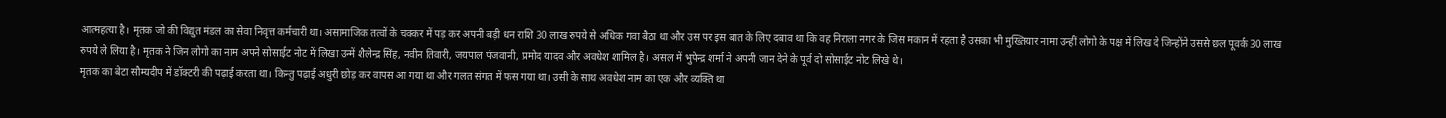आत्महत्या है। मृतक जो की विद्युत मंडल का सेवा निवृत्त कर्मचारी था। असामाजिक तत्वों के चक्कर में पड़ कर अपनी बड़ी धन राशि 30 लाख रुपये से अधिक गवा बैठा था और उस पर इस बात के लिए दबाव था कि वह निराला नगर के जिस मकान में रहता है उसका भी मुख्तियार नामा उन्हीं लोगो के पक्ष में लिख दे जिन्होंने उससे छल पूवर्क 30 लाख रुपये ले लिया है। मृतक ने जिन लोगो का नाम अपने सोसाईट नोट में लिखा उन्में शैलेन्द्र सिंह, नवीन तिवारी, जयपाल पंजवानी, प्रमोद यादव और अवधेश शामिल है। असल में भुपेन्द्र शर्मा ने अपनी जान देने के पूर्व दो सोसाईट नोट लिखे थे।
मृतक का बेटा सौम्यदीप में डॉक्टरी की पढ़ाई करता था। किन्तु पढ़ाई अधुरी छोड़ कर वापस आ गया था और गलत संगत में फस गया था। उसी के साथ अवधेश नाम का एक और व्यक्ति था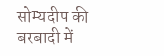सोम्यदीप की बरबादी में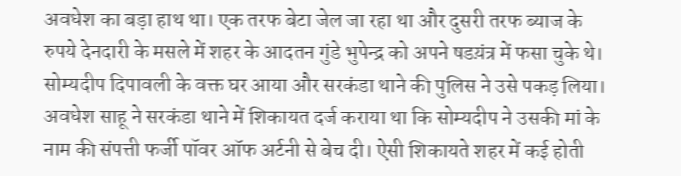अवधेश का बड़ा हाथ था। एक तरफ बेटा जेल जा रहा था और दुसरी तरफ ब्याज के रुपये देनदारी के मसले में शहर के आदतन गुंडे भुपेन्द्र को अपने षडय़ंत्र में फसा चुके थे। सोम्यदीप दिपावली के वक्त घर आया और सरकंडा थाने की पुलिस ने उसे पकड़ लिया। अवधेश साहू ने सरकंडा थाने में शिकायत दर्ज कराया था कि सोम्यदीप ने उसकी मां के नाम की संपत्ती फर्जी पॉवर ऑफ अर्टनी से बेच दी। ऐसी शिकायते शहर में कई होती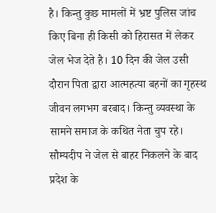है। किन्तु कुछ मामलों में भ्रष्ट पुलिस जांच किए बिना ही किसी को हिरासत में लेकर जेल भेज देते है। 10 दिन की जेल उसी दौरान पिता द्वारा आत्महत्या बहनों का गृहस्थ जीवन लगभग बरबाद। किन्तु व्यवस्था के सामने समाज के कथित नेता चुप रहे। सौम्यदीप ने जेल से बाहर निकलने के बाद प्रदेश के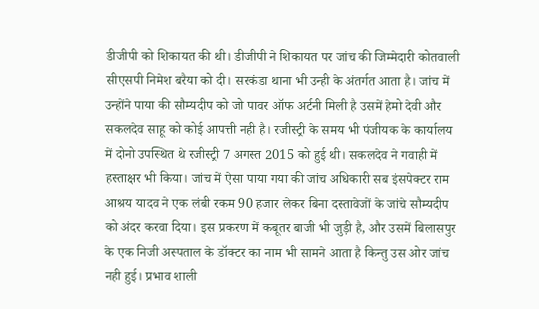डीजीपी को शिकायत की थी। डीजीपी ने शिकायत पर जांच की जिम्मेदारी कोतवाली सीएसपी निमेश बरैया को दी। सरकंडा थाना भी उन्ही के अंतर्गत आता है। जांच में उन्होंने पाया की सौम्यदीप को जो पावर ऑफ अर्टनी मिली है उसमें हेमो देवी और सकलदेव साहू को कोई आपत्ती नही है। रजीस्ट्री के समय भी पंजीयक के कार्यालय में दोनो उपस्थित थे रजीस्ट्री 7 अगस्त 2015 को हुई थी। सकलदेव ने गवाही में हस्ताक्षर भी किया। जांच में ऐसा पाया गया की जांच अधिकारी सब इंसपेक्टर राम आश्रय यादव ने एक लंबी रकम 90 हजार लेकर बिना दस्तावेजों के जांचे सौम्यदीप को अंदर करवा दिया। इस प्रकरण में कबूतर बाजी भी जुड़ी है, और उसमें बिलासपुर के एक निजी अस्पताल के डॉक्टर का नाम भी सामने आता है किन्तु उस ओर जांच नही हुई। प्रभाव शाली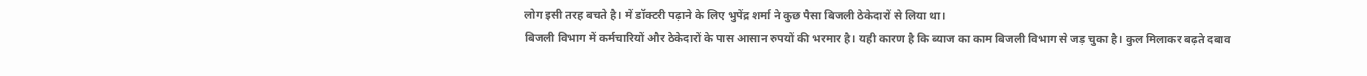लोग इसी तरह बचते है। में डॉक्टरी पढ़ाने के लिए भुपेंद्र शर्मा ने कुछ पैसा बिजली ठेकेदारों से लिया था।
बिजली विभाग में कर्मचारियों और ठेकेदारों के पास आसान रुपयों की भरमार है। यही कारण है कि ब्याज का काम बिजली विभाग से जड़ चुका है। कुल मिलाकर बढ़ते दबाव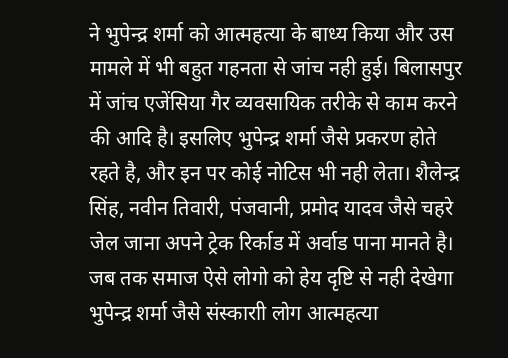ने भुपेन्द्र शर्मा को आत्महत्या के बाध्य किया और उस मामले में भी बहुत गहनता से जांच नही हुई। बिलासपुर में जांच एजेंसिया गैर व्यवसायिक तरीके से काम करने की आदि है। इसलिए भुपेन्द्र शर्मा जैसे प्रकरण होते रहते है, और इन पर कोई नोटिस भी नही लेता। शैलेन्द्र सिंह, नवीन तिवारी, पंजवानी, प्रमोद यादव जैसे चहरे जेल जाना अपने ट्रेक रिर्काड में अर्वाड पाना मानते है। जब तक समाज ऐसे लोगो को हेय दृष्टि से नही देखेगा भुपेन्द्र शर्मा जैसे संस्काराी लोग आत्महत्या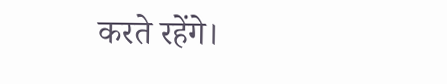करते रहेंगे।